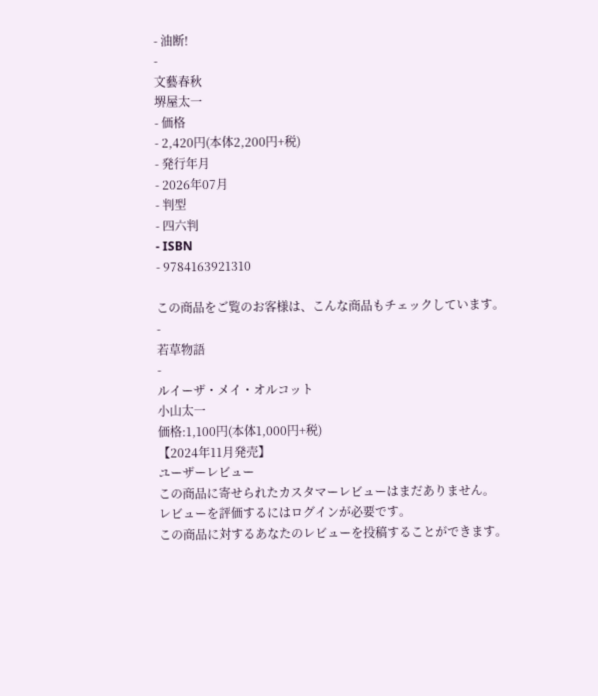- 油断!
-
文藝春秋
堺屋太一
- 価格
- 2,420円(本体2,200円+税)
- 発行年月
- 2026年07月
- 判型
- 四六判
- ISBN
- 9784163921310

この商品をご覧のお客様は、こんな商品もチェックしています。
-
若草物語
-
ルイーザ・メイ・オルコット
小山太一
価格:1,100円(本体1,000円+税)
【2024年11月発売】
ユーザーレビュー
この商品に寄せられたカスタマーレビューはまだありません。
レビューを評価するにはログインが必要です。
この商品に対するあなたのレビューを投稿することができます。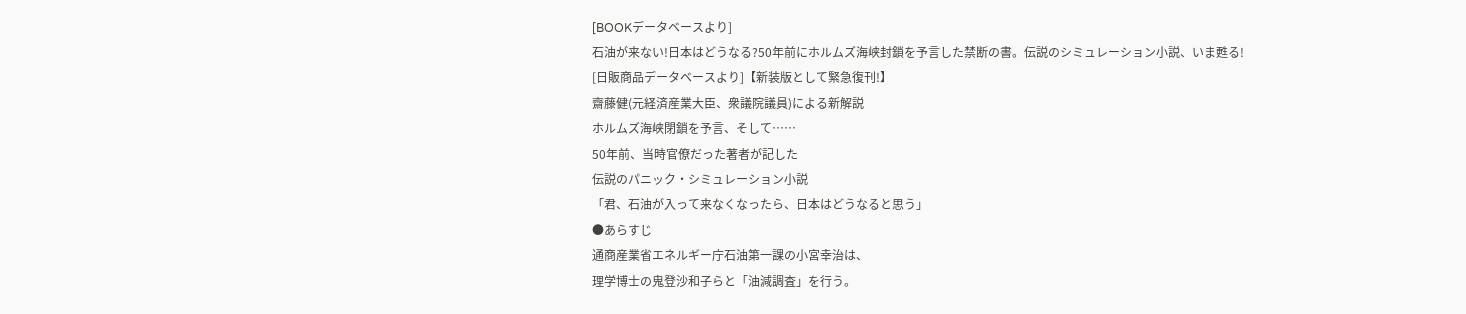[BOOKデータベースより]
石油が来ない!日本はどうなる?50年前にホルムズ海峡封鎖を予言した禁断の書。伝説のシミュレーション小説、いま甦る!
[日販商品データベースより]【新装版として緊急復刊!】
齋藤健(元経済産業大臣、衆議院議員)による新解説
ホルムズ海峡閉鎖を予言、そして……
50年前、当時官僚だった著者が記した
伝説のパニック・シミュレーション小説
「君、石油が入って来なくなったら、日本はどうなると思う」
●あらすじ
通商産業省エネルギー庁石油第一課の小宮幸治は、
理学博士の鬼登沙和子らと「油減調査」を行う。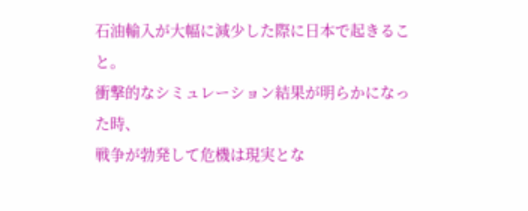石油輸入が大幅に減少した際に日本で起きること。
衝撃的なシミュレーション結果が明らかになった時、
戦争が勃発して危機は現実とな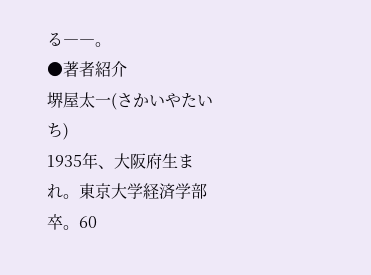る――。
●著者紹介
堺屋太一(さかいやたいち)
1935年、大阪府生まれ。東京大学経済学部卒。60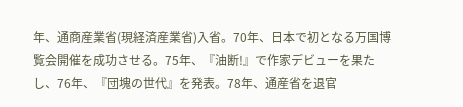年、通商産業省(現経済産業省)入省。70年、日本で初となる万国博覧会開催を成功させる。75年、『油断!』で作家デビューを果たし、76年、『団塊の世代』を発表。78年、通産省を退官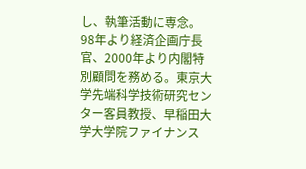し、執筆活動に専念。98年より経済企画庁長官、2000年より内閣特別顧問を務める。東京大学先端科学技術研究センター客員教授、早稲田大学大学院ファイナンス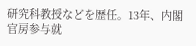研究科教授などを歴任。13年、内閣官房参与就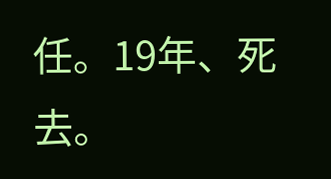任。19年、死去。